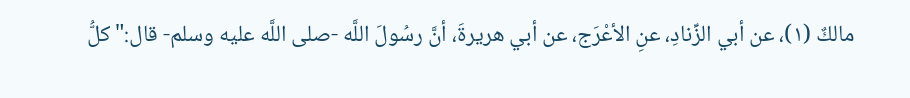مالكٌ (١)، عن أبي الزِّنادِ، عنِ الأعْرَج، عن أبي هريرةَ، أنَّ رسُولَ اللَّه -صلى اللَّه عليه وسلم- قال:"كلُّ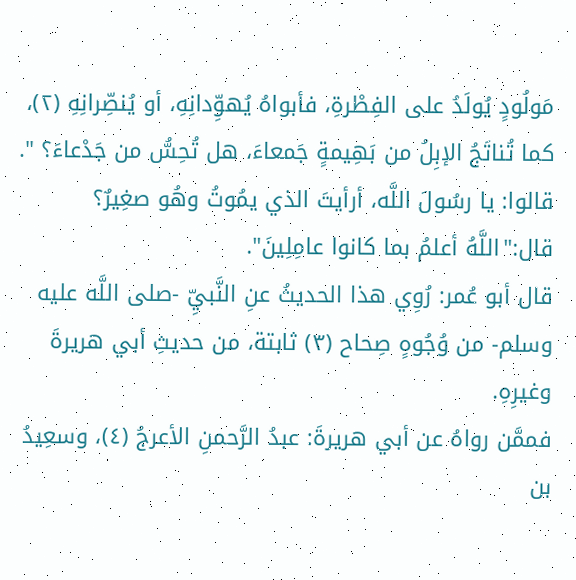مَولُودٍ يُولَدُ على الفِطْرةِ، فأبواهُ يُهوِّدانِهِ، أو يُنصِّرانِهِ (٢)، كما تُناتَجُ الإبِلُ من بَهِيمةٍ جَمعاءَ، هل تُحِسُّ من جَدْعاءَ؟ ". قالوا: يا رسُولَ اللَّه، أرأيتَ الذي يمُوتُ وهُو صغِيرٌ؟ قال:"اللَّهُ أعلمُ بما كانوا عامِلِينَ".
قال أبو عُمر: رُوِي هذا الحديثُ عنِ النَّبيِّ -صلى اللَّه عليه وسلم- من وُجُوهٍ صِحاح (٣) ثابتة، من حديثِ أبي هريرةَ وغيرِهِ.
فممَّن رواهُ عن أبي هريرةَ: عبدُ الرَّحمنِ الأعرجُ (٤)، وسعِيدُ بن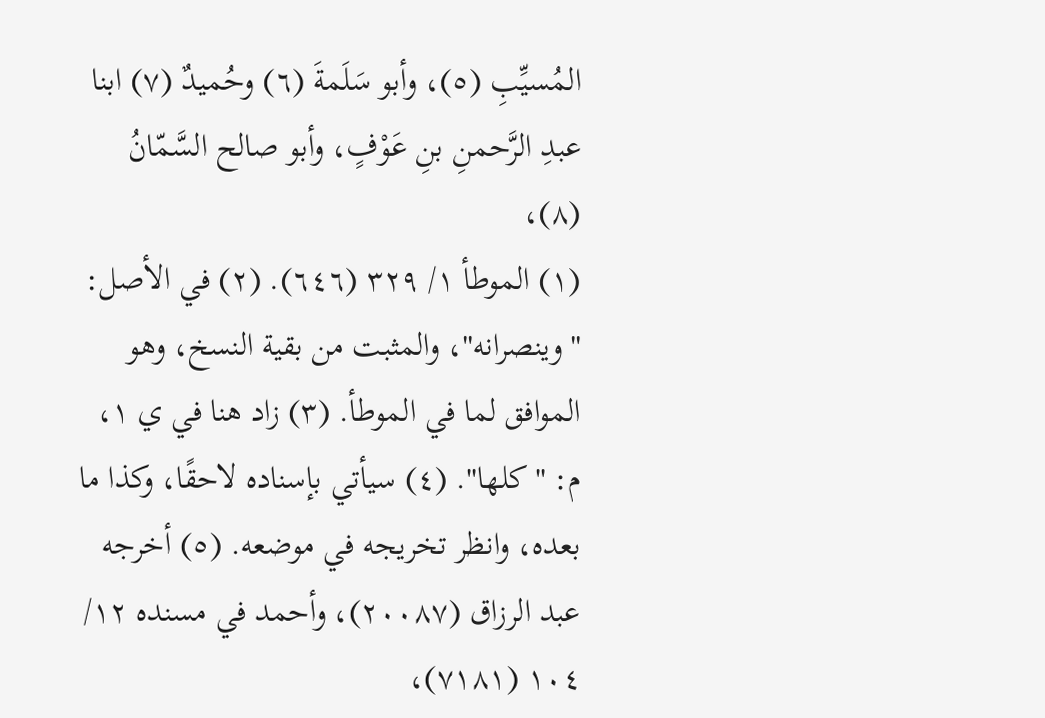المُسيِّبِ (٥)، وأبو سَلَمةَ (٦) وحُميدٌ (٧) ابنا عبدِ الرَّحمنِ بنِ عَوْفٍ، وأبو صالح السَّمّانُ (٨)،
(١) الموطأ ١/ ٣٢٩ (٦٤٦). (٢) في الأصل: "وينصرانه"، والمثبت من بقية النسخ، وهو الموافق لما في الموطأ. (٣) زاد هنا في ي ١، م: "كلها". (٤) سيأتي بإسناده لاحقًا، وكذا ما بعده، وانظر تخريجه في موضعه. (٥) أخرجه عبد الرزاق (٢٠٠٨٧)، وأحمد في مسنده ١٢/ ١٠٤ (٧١٨١)،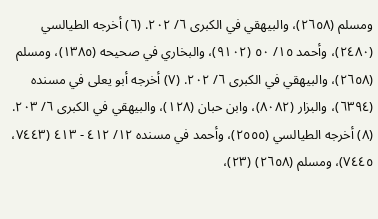ومسلم (٢٦٥٨)، والبيهقي في الكبرى ٦/ ٢٠٢. (٦) أخرجه الطيالسي (٢٤٨٠)، وأحمد ١٥/ ٥٠ (٩١٠٢)، والبخاري في صحيحه (١٣٨٥)، ومسلم (٢٦٥٨)، والبيهقي في الكبرى ٦/ ٢٠٢. (٧) أخرجه أبو يعلى في مسنده (٦٣٩٤)، والبزار (٨٠٨٢)، وابن حبان (١٢٨)، والبيهقي في الكبرى ٦/ ٢٠٣. (٨) أخرجه الطيالسي (٢٥٥٥)، وأحمد في مسنده ١٢/ ٤١٢ - ٤١٣ (٧٤٤٣، ٧٤٤٥)، ومسلم (٢٦٥٨) (٢٣)،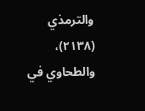والترمذي (٢١٣٨)، والطحاوي في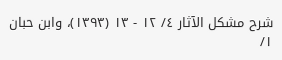شرح مشكل الآثار ٤/ ١٢ - ١٣ (١٣٩٣)، وابن حبان ١/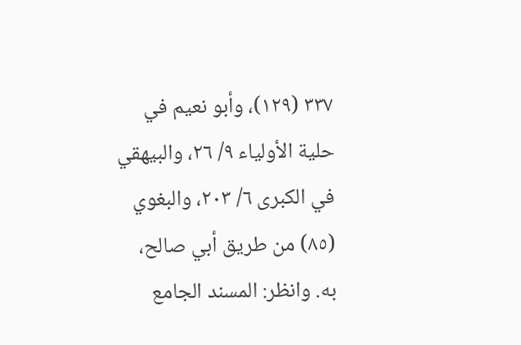٣٣٧ (١٢٩)، وأبو نعيم في حلية الأولياء ٩/ ٢٦، والبيهقي في الكبرى ٦/ ٢٠٣، والبغوي (٨٥) من طريق أبي صالح، به. وانظر: المسند الجامع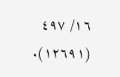١٦/ ٤٩٧ (١٢٦٩١).